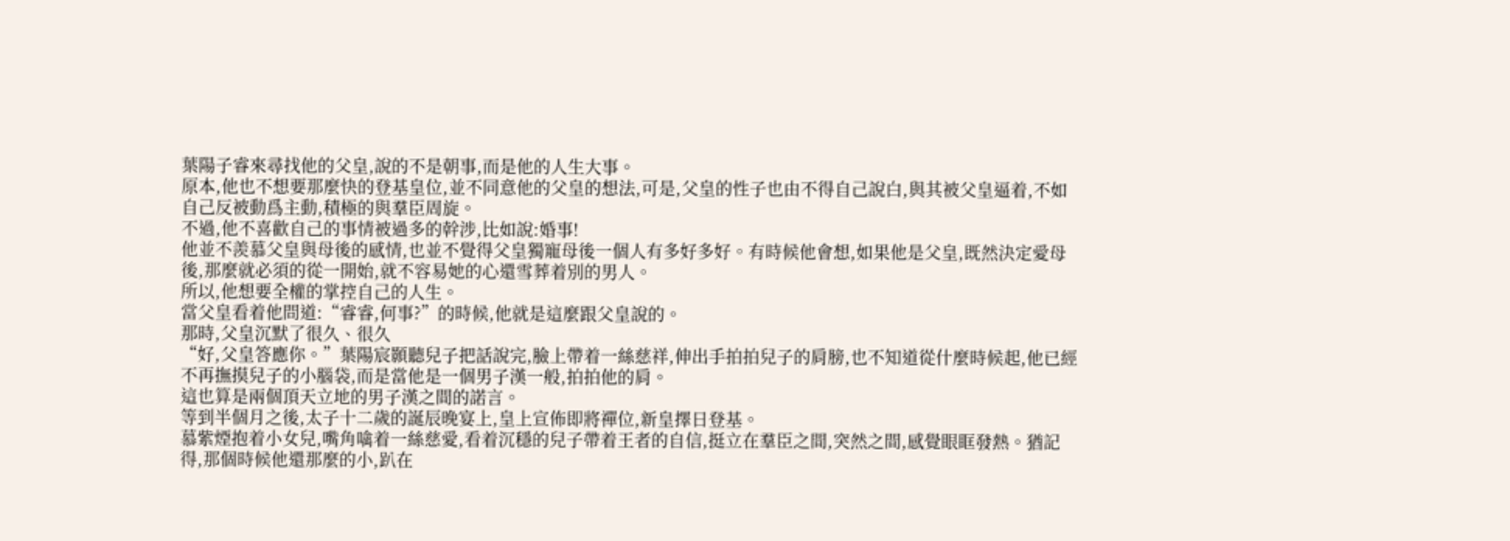葉陽子睿來尋找他的父皇,說的不是朝事,而是他的人生大事。
原本,他也不想要那麼快的登基皇位,並不同意他的父皇的想法,可是,父皇的性子也由不得自己說白,與其被父皇逼着,不如自己反被動爲主動,積極的與羣臣周旋。
不過,他不喜歡自己的事情被過多的幹涉,比如說:婚事!
他並不羨慕父皇與母後的感情,也並不覺得父皇獨寵母後一個人有多好多好。有時候他會想,如果他是父皇,既然決定愛母後,那麼就必須的從一開始,就不容易她的心還雪葬着別的男人。
所以,他想要全權的掌控自己的人生。
當父皇看着他問道:“睿睿,何事?”的時候,他就是這麼跟父皇說的。
那時,父皇沉默了很久、很久
“好,父皇答應你。”葉陽宸顥聽兒子把話說完,臉上帶着一絲慈祥,伸出手拍拍兒子的肩膀,也不知道從什麼時候起,他已經不再撫摸兒子的小腦袋,而是當他是一個男子漢一般,拍拍他的肩。
這也算是兩個頂天立地的男子漢之間的諾言。
等到半個月之後,太子十二歲的誕辰晚宴上,皇上宣佈即將禪位,新皇擇日登基。
慕紫煙抱着小女兒,嘴角噙着一絲慈愛,看着沉穩的兒子帶着王者的自信,挺立在羣臣之間,突然之間,感覺眼眶發熱。猶記得,那個時候他還那麼的小,趴在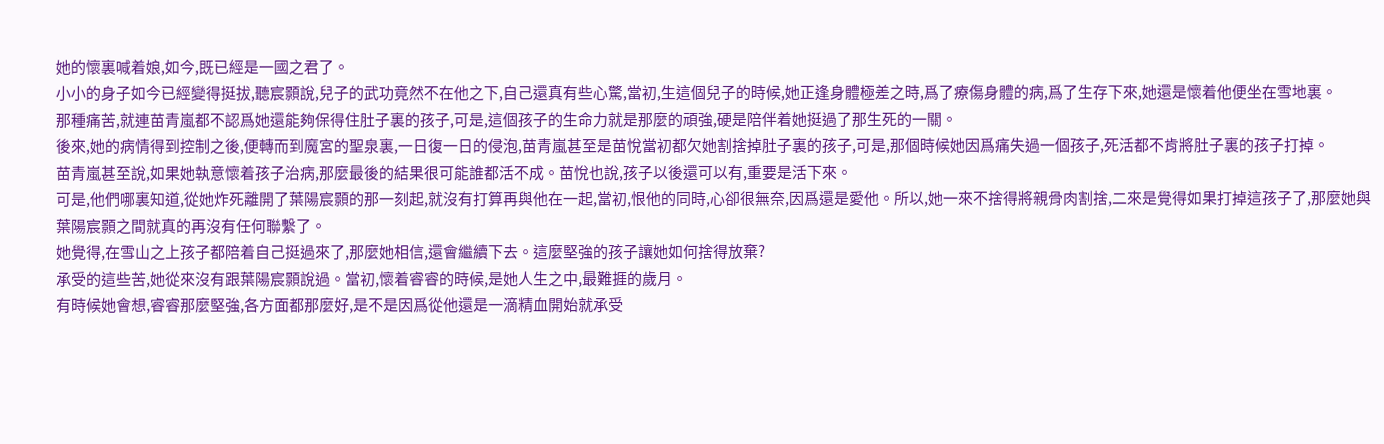她的懷裏喊着娘,如今,既已經是一國之君了。
小小的身子如今已經變得挺拔,聽宸顥說,兒子的武功竟然不在他之下,自己還真有些心驚,當初,生這個兒子的時候,她正逢身體極差之時,爲了療傷身體的病,爲了生存下來,她還是懷着他便坐在雪地裏。
那種痛苦,就連苗青嵐都不認爲她還能夠保得住肚子裏的孩子,可是,這個孩子的生命力就是那麼的頑強,硬是陪伴着她挺過了那生死的一關。
後來,她的病情得到控制之後,便轉而到魔宮的聖泉裏,一日復一日的侵泡,苗青嵐甚至是苗悅當初都欠她割捨掉肚子裏的孩子,可是,那個時候她因爲痛失過一個孩子,死活都不肯將肚子裏的孩子打掉。
苗青嵐甚至說,如果她執意懷着孩子治病,那麼最後的結果很可能誰都活不成。苗悅也說,孩子以後還可以有,重要是活下來。
可是,他們哪裏知道,從她炸死離開了葉陽宸顥的那一刻起,就沒有打算再與他在一起,當初,恨他的同時,心卻很無奈,因爲還是愛他。所以,她一來不捨得將親骨肉割捨,二來是覺得如果打掉這孩子了,那麼她與葉陽宸顥之間就真的再沒有任何聯繫了。
她覺得,在雪山之上孩子都陪着自己挺過來了,那麼她相信,還會繼續下去。這麼堅強的孩子讓她如何捨得放棄?
承受的這些苦,她從來沒有跟葉陽宸顥說過。當初,懷着睿睿的時候,是她人生之中,最難捱的歲月。
有時候她會想,睿睿那麼堅強,各方面都那麼好,是不是因爲從他還是一滴精血開始就承受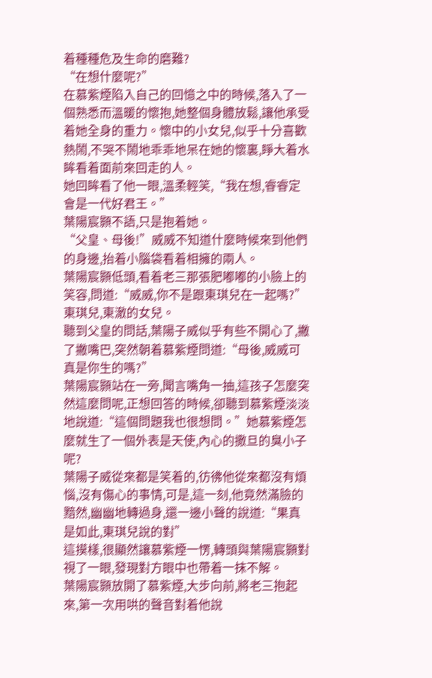着種種危及生命的磨難?
“在想什麼呢?”
在慕紫煙陷入自己的回憶之中的時候,落入了一個熟悉而溫暖的懷抱,她整個身體放鬆,讓他承受着她全身的重力。懷中的小女兒,似乎十分喜歡熱鬧,不哭不鬧地乖乖地呆在她的懷裏,睜大着水眸看着面前來回走的人。
她回眸看了他一眼,溫柔輕笑,“我在想,睿睿定會是一代好君王。”
葉陽宸顥不語,只是抱着她。
“父皇、母後!”威威不知道什麼時候來到他們的身邊,抬着小腦袋看着相擁的兩人。
葉陽宸顥低頭,看着老三那張肥嘟嘟的小臉上的笑容,問道:“威威,你不是跟東琪兒在一起嗎?”
東琪兒,東澈的女兒。
聽到父皇的問話,葉陽子威似乎有些不開心了,撇了撇嘴巴,突然朝着慕紫煙問道:“母後,威威可真是你生的嗎?”
葉陽宸顥站在一旁,聞言嘴角一抽,這孩子怎麼突然這麼問呢,正想回答的時候,卻聽到慕紫煙淡淡地說道:“這個問題我也很想問。”她慕紫煙怎麼就生了一個外表是天使,內心的撒旦的臭小子呢?
葉陽子威從來都是笑着的,彷彿他從來都沒有煩惱,沒有傷心的事情,可是,這一刻,他竟然滿臉的黯然,幽幽地轉過身,還一邊小聲的說道:“果真是如此,東琪兒說的對”
這摸樣,很顯然讓慕紫煙一愣,轉頭與葉陽宸顥對視了一眼,發現對方眼中也帶着一抹不解。
葉陽宸顥放開了慕紫煙,大步向前,將老三抱起來,第一次用哄的聲音對着他說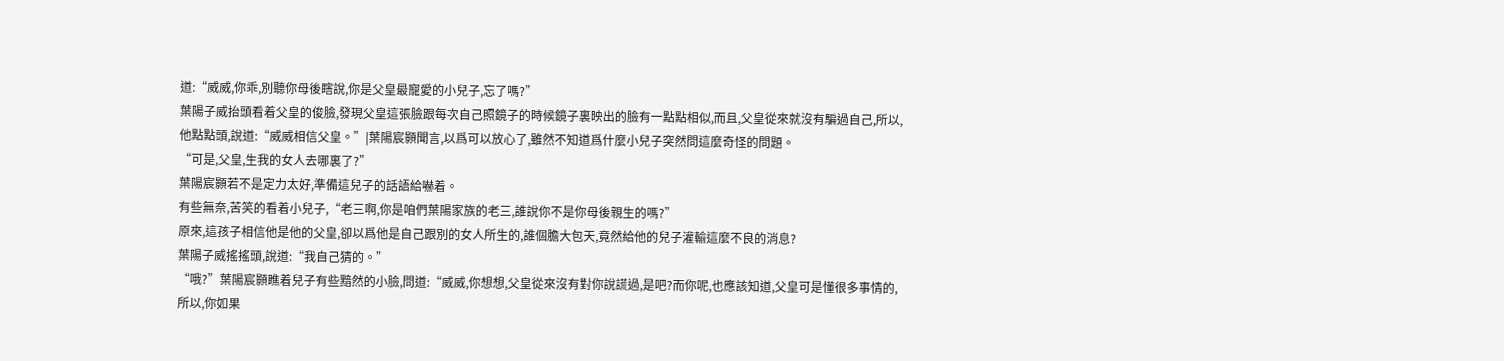道:“威威,你乖,別聽你母後瞎說,你是父皇最寵愛的小兒子,忘了嗎?”
葉陽子威抬頭看着父皇的俊臉,發現父皇這張臉跟每次自己照鏡子的時候鏡子裏映出的臉有一點點相似,而且,父皇從來就沒有騙過自己,所以,他點點頭,說道:“威威相信父皇。”|葉陽宸顥聞言,以爲可以放心了,雖然不知道爲什麼小兒子突然問這麼奇怪的問題。
“可是,父皇,生我的女人去哪裏了?”
葉陽宸顥若不是定力太好,準備這兒子的話語給嚇着。
有些無奈,苦笑的看着小兒子,“老三啊,你是咱們葉陽家族的老三,誰說你不是你母後親生的嗎?”
原來,這孩子相信他是他的父皇,卻以爲他是自己跟別的女人所生的,誰個膽大包天,竟然給他的兒子灌輸這麼不良的消息?
葉陽子威搖搖頭,說道:“我自己猜的。”
“哦?”葉陽宸顥瞧着兒子有些黯然的小臉,問道:“威威,你想想,父皇從來沒有對你說謊過,是吧?而你呢,也應該知道,父皇可是懂很多事情的,所以,你如果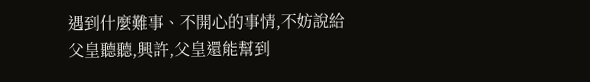遇到什麼難事、不開心的事情,不妨說給父皇聽聽,興許,父皇還能幫到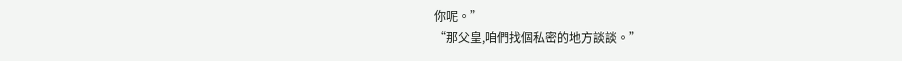你呢。”
“那父皇,咱們找個私密的地方談談。”